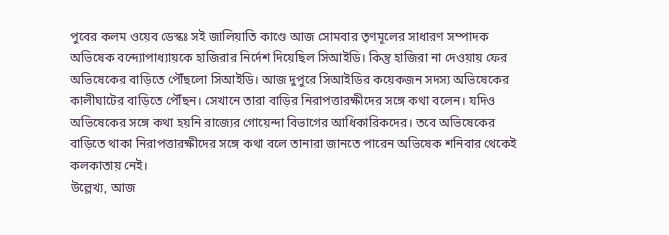পুবের কলম ওয়েব ডেস্কঃ সই জালিয়াতি কাণ্ডে আজ সোমবার তৃণমূলের সাধারণ সম্পাদক অভিষেক বন্দ্যোপাধ্যায়কে হাজিরার নির্দেশ দিয়েছিল সিআইডি। কিন্তু হাজিরা না দেওয়ায় ফের অভিষেকের বাড়িতে পৌঁছলো সিআইডি। আজ দুপুরে সিআইডির কয়েকজন সদস্য অভিষেকের কালীঘাটের বাড়িতে পৌঁছন। সেখানে তারা বাড়ির নিরাপত্তারক্ষীদের সঙ্গে কথা বলেন। যদিও অভিষেকের সঙ্গে কথা হয়নি রাজ্যের গোয়েন্দা বিভাগের আধিকারিকদের। তবে অভিষেকের বাড়িতে থাকা নিরাপত্তারক্ষীদের সঙ্গে কথা বলে তানারা জানতে পারেন অভিষেক শনিবার থেকেই কলকাতায় নেই।
উল্লেখ্য, আজ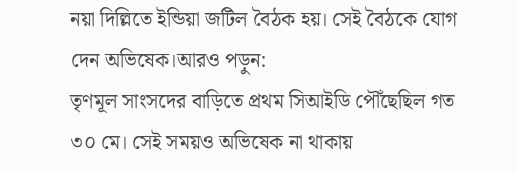নয়া দিল্লিতে ইন্ডিয়া জটিল বৈঠক হয়। সেই বৈঠকে যোগ দেন অভিষেক।আরও পড়ুন:
তৃণমূল সাংসদের বাড়িতে প্রথম সিআইডি পৌঁছেছিল গত ৩০ মে। সেই সময়ও অভিষেক না থাকায়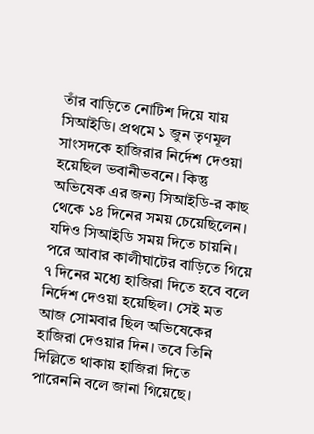তাঁর বাড়িতে নোটিশ দিয়ে যায় সিআইডি। প্রথমে ১ জুন তৃণমূল সাংসদকে হাজিরার নির্দেশ দেওয়া হয়েছিল ভবানীভবনে। কিন্তু অভিষেক এর জন্য সিআইডি-র কাছ থেকে ১৪ দিনের সময় চেয়েছিলেন।
যদিও সিআইডি সময় দিতে চায়নি। পরে আবার কালীঘাটের বাড়িতে গিয়ে ৭ দিনের মধ্যে হাজিরা দিতে হবে বলে নির্দেশ দেওয়া হয়েছিল। সেই মত আজ সোমবার ছিল অভিষেকের হাজিরা দেওয়ার দিন। তবে তিনি দিল্লিতে থাকায় হাজিরা দিতে পারেননি বলে জানা গিয়েছে।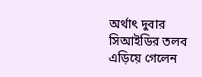অর্থাৎ দুবার সিআইডির তলব এড়িয়ে গেলেন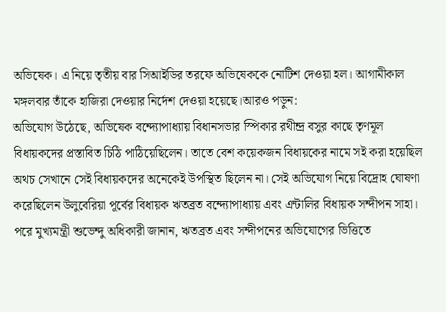অভিষেক। এ নিয়ে তৃতীয় বার সিআইডির তরফে অভিষেককে নোটিশ দেওয়া হল। আগামীকাল মঙ্গলবার তাঁকে হাজিরা দেওয়ার নির্দেশ দেওয়া হয়েছে।আরও পড়ুন:
অভিযোগ উঠেছে, অভিষেক বন্দ্যোপাধ্যায় বিধানসভার স্পিকার রথীন্দ্র বসুর কাছে তৃণমূল বিধায়কদের প্রস্তাবিত চিঠি পাঠিয়েছিলেন। তাতে বেশ কয়েকজন বিধায়কের নামে সই করা হয়েছিল অথচ সেখানে সেই বিধায়কদের অনেকেই উপস্থিত ছিলেন না। সেই অভিযোগ নিয়ে বিদ্রোহ ঘোষণা করেছিলেন উলুবেরিয়া পূর্বের বিধায়ক ঋতব্রত বন্দ্যোপাধ্যায় এবং এন্টালির বিধায়ক সন্দীপন সাহা। পরে মুখ্যমন্ত্রী শুভেন্দু অধিকারী জানান, ঋতব্রত এবং সন্দীপনের অভিযোগের ভিত্তিতে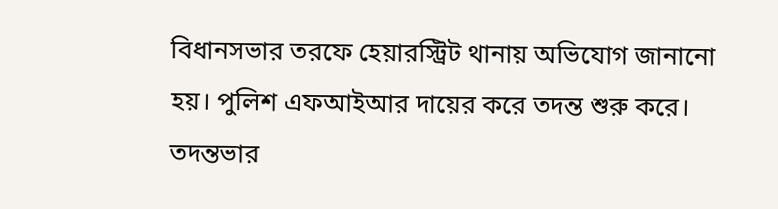বিধানসভার তরফে হেয়ারস্ট্রিট থানায় অভিযোগ জানানো হয়। পুলিশ এফআইআর দায়ের করে তদন্ত শুরু করে। তদন্তভার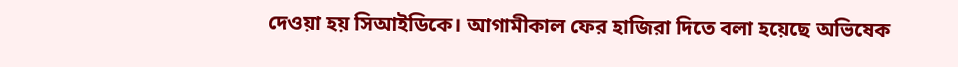দেওয়া হয় সিআইডিকে। আগামীকাল ফের হাজিরা দিতে বলা হয়েছে অভিষেক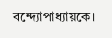বন্দ্যোপাধ্যায়কে।